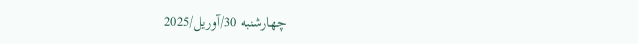چهارشنبه 30/آوریل/2025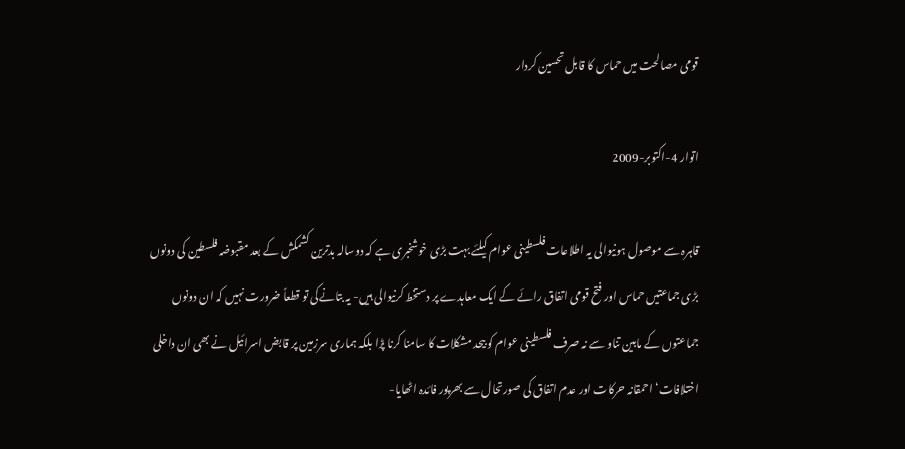قومی مصالحت میں حماس کا قابل تحسین کردار

اتوار 4-اکتوبر-2009

قاہرہ سے موصول ہونیوالی یہ اطلاعات فلسطینی عوام کیلئے بہت بڑی خوشخبری ہے کہ دوسالہ بدترین کشمکش کے بعد مقبوضہ فلسطین کی دونوں بڑی جماعتیں حماس اور فتح قومی اتفاق رائے کے ایک معاہدے پر دستخط کرنیوالی ہیں- یہ بتانےکی تو قطعاً ضرورت نہیں کہ ان دونوں جماعتوں کے مابین تناو سے نہ صرف فلسطینی عوام کو بیحد مشکلات کا سامنا کرنا پڑا بلکہ ہماری سرزمین پر قابض اسرائیل نے بھی ان داخلی اختلافات‘ احمقانہ حرکات اور عدم اتفاق کی صورتحال سے بھرپور فائدہ اٹھایا-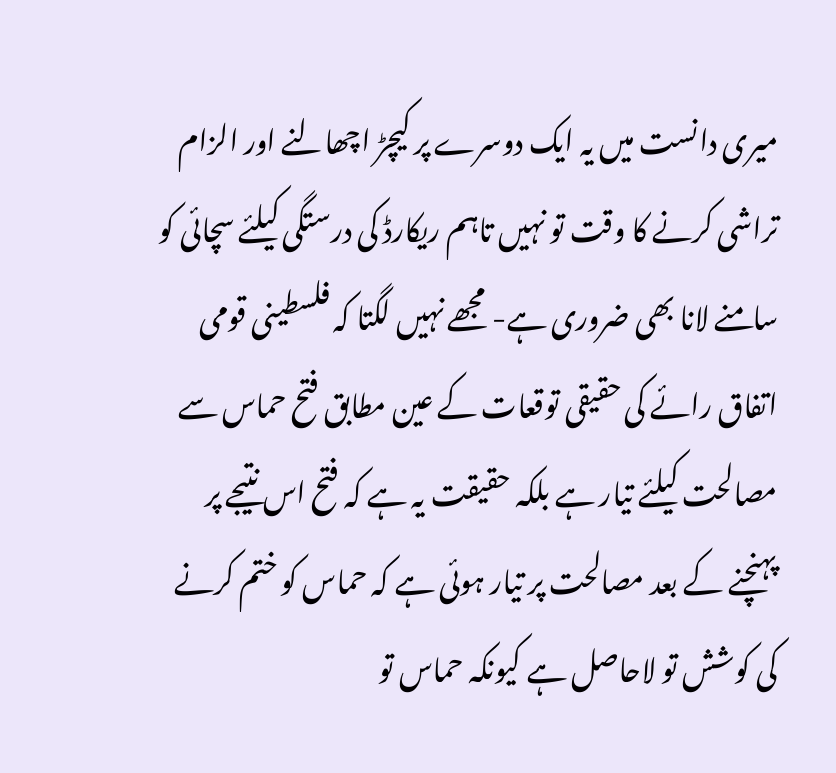میری دانست میں یہ ایک دوسرے پر کیچڑ اچھالنے اور الزام تراشی کرنے کا وقت تو نہیں تاہم ریکارڈ کی درستگی کیلئے سچائی کو سامنے لانا بھی ضروری ہے- مجھے نہیں لگتا کہ فلسطینی قومی اتفاق رائے کی حقیقی توقعات کے عین مطابق فتح حماس سے مصالحت کیلئے تیار ہے بلکہ حقیقت یہ ہے کہ فتح اس نتیجے پر پہنچنے کے بعد مصالحت پر تیار ہوئی ہے کہ حماس کو ختم کرنے کی کوشش تو لاحاصل ہے کیونکہ حماس تو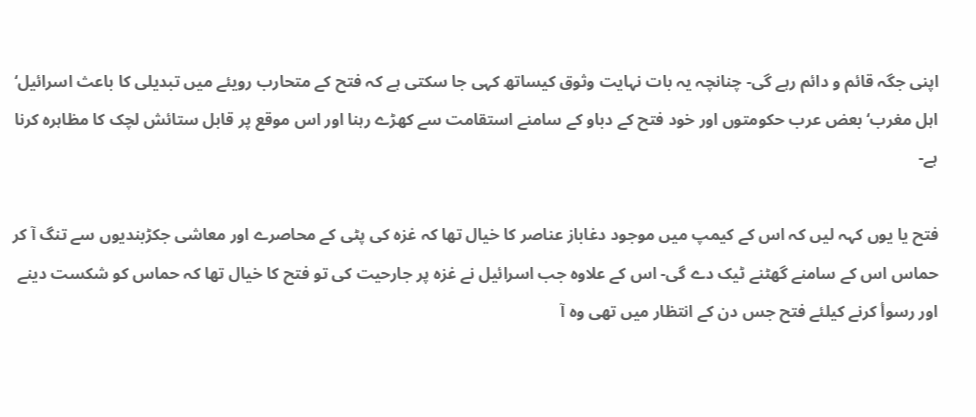اپنی جگہ قائم و دائم رہے گی- چنانچہ یہ بات نہایت وثوق کیساتھ کہی جا سکتی ہے کہ فتح کے متحارب رویئے میں تبدیلی کا باعث اسرائیل‘ اہل مغرب‘ بعض عرب حکومتوں اور خود فتح کے دباو کے سامنے استقامت سے کھڑے رہنا اور اس موقع پر قابل ستائش لچک کا مظاہرہ کرنا ہے-

فتح یا یوں کہہ لیں کہ اس کے کیمپ میں موجود دغاباز عناصر کا خیال تھا کہ غزہ کی پٹی کے محاصرے اور معاشی جکڑبندیوں سے تنگ آ کر حماس اس کے سامنے گھٹنے ٹیک دے گی- اس کے علاوہ جب اسرائیل نے غزہ پر جارحیت کی تو فتح کا خیال تھا کہ حماس کو شکست دینے اور رسوأ کرنے کیلئے فتح جس دن کے انتظار میں تھی وہ آ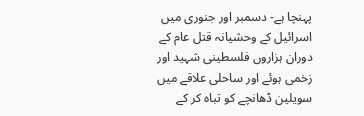پہنچا ہے- دسمبر اور جنوری میں اسرائیل کے وحشیانہ قتل عام کے دوران ہزاروں فلسطینی شہید اور زخمی ہوئے اور ساحلی علاقے میں سویلین ڈھانچے کو تباہ کر کے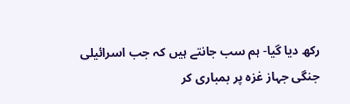رکھ دیا گیا- ہم سب جانتے ہیں کہ جب اسرائیلی جنگی جہاز غزہ پر بمباری کر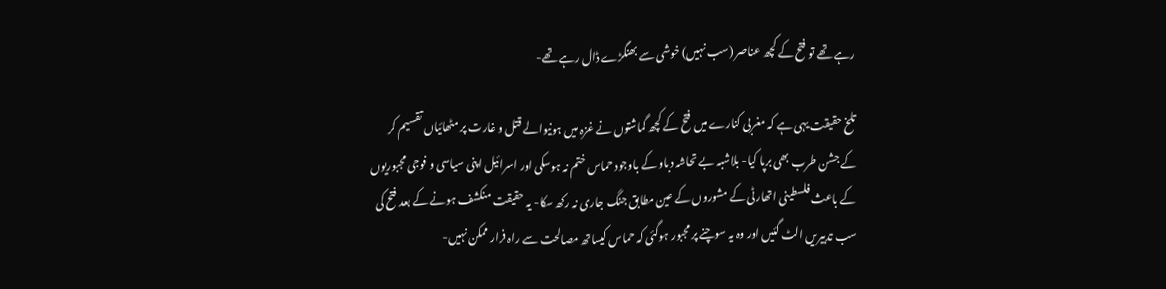رہے تھے تو فتح کے کچھ عناصر (سب نہیں) خوشی سے بھنگڑے ڈال رہے تھے-

تلخ حقیقت یہی ہے کہ مغربی کنارے میں فتح کے کچھ گماشتوں نے غزہ میں ہونیوالے قتل و غارت پر مٹھائیاں تقسیم کر کے جشن طرب بھی برپا کیا- بلاشبہ بے تحاشہ دباو کے باوجود حماس ختم نہ ہوسکی اور اسرائیل اپنی سیاسی و فوجی مجبوریوں کے باعث فلسطینی اتھارٹی کے مشوروں کے عین مطابق جنگ جاری نہ رکھ سکا- یہ حقیقت منکشف ہونے کے بعد فتح کی سب تدبیریں الٹ گئیں اور وہ یہ سوچنے پر مجبور ہوگئی کہ حماس کیساتھ مصالحت سے راہ فرار ممکن نہیں-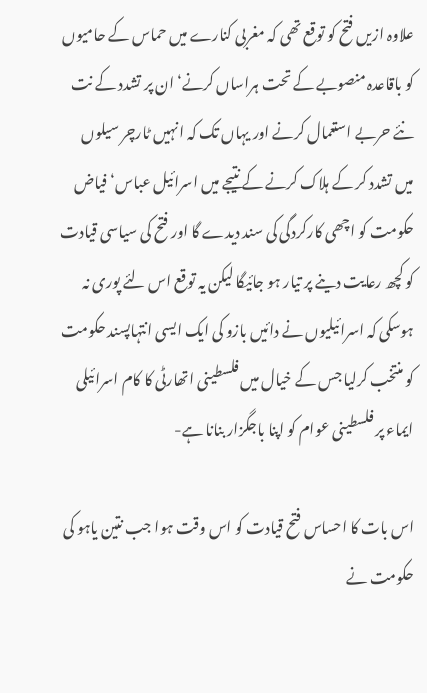علاوہ ازیں فتح کو توقع تھی کہ مغربی کنارے میں حماس کے حامیوں کو باقاعدہ منصوبے کے تحت ہراساں کرنے‘ ان پر تشدد کے نت نئے حربے استعمال کرنے اور یہاں تک کہ انہیں ٹارچر سیلوں میں تشدد کر کے ہلاک کرنے کے نتیجے میں اسرائیل عباس‘ فیاض حکومت کو اچھی کارکردگی کی سند دیدے گا اور فتح کی سیاسی قیادت کو کچھ رعایت دینے پر تیار ہو جائیگا لیکن یہ توقع اس لئے پوری نہ ہوسکی کہ اسرائیلیوں نے دائیں بازو کی ایک ایسی انتہاپسند حکومت کو منتخب کرلیا جس کے خیال میں فلسطینی اتھارٹی کا کام اسرائیلی ایماء پر فلسطینی عوام کو اپنا باجگزار بنانا ہے-

اس بات کا احساس فتح قیادت کو اس وقت ہوا جب نتین یاہو کی حکومت نے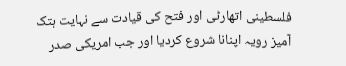فلسطینی اتھارٹی اور فتح کی قیادت سے نہایت ہتک آمیز رویہ اپنانا شروع کردیا اور جب امریکی صدر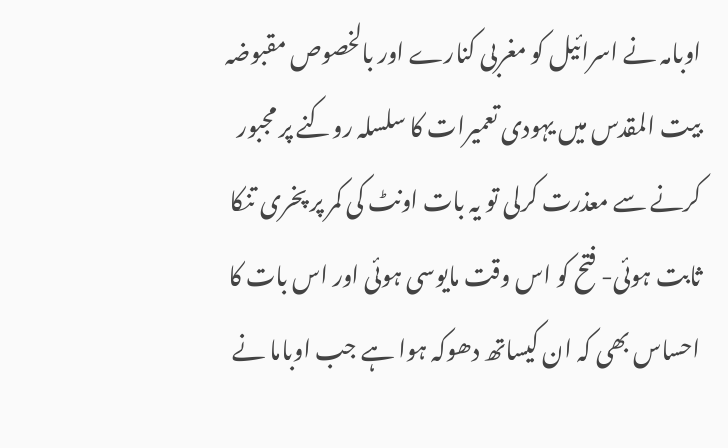اوبامہ نے اسرائیل کو مغربی کنارے اور بالخصوص مقبوضہ بیت المقدس میں یہودی تعمیرات کا سلسلہ روکنے پر مجبور کرنے سے معذرت کرلی تو یہ بات اونٹ کی کمر پر پخری تنکا ثابت ہوئی- فتح کو اس وقت مایوسی ہوئی اور اس بات کا احساس بھی کہ ان کیساتھ دھوکہ ہوا ہے جب اوباما نے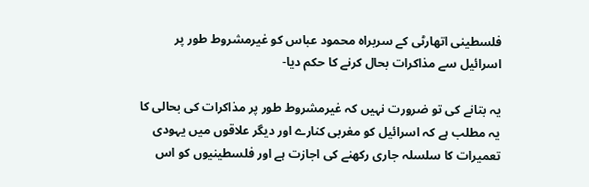فلسطینی اتھارٹی کے سربراہ محمود عباس کو غیرمشروط طور پر اسرائیل سے مذاکرات بحال کرنے کا حکم دیا-

یہ بتانے کی تو ضرورت نہیں کہ غیرمشروط طور پر مذاکرات کی بحالی کا یہ مطلب ہے کہ اسرائیل کو مغربی کنارے اور دیگر علاقوں میں یہودی تعمیرات کا سلسلہ جاری رکھنے کی اجازت ہے اور فلسطینیوں کو اس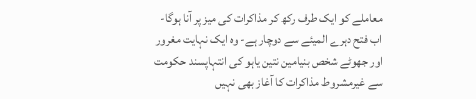معاملے کو ایک طرف رکھ کر مذاکرات کی میز پر آنا ہوگا- اب فتح دہرے المیئے سے دوچار ہے- وہ ایک نہایت مغرور اور جھوٹے شخص بنیامین نتین یاہو کی انتہاپسند حکومت سے غیرمشروط مذاکرات کا آغاز بھی نہیں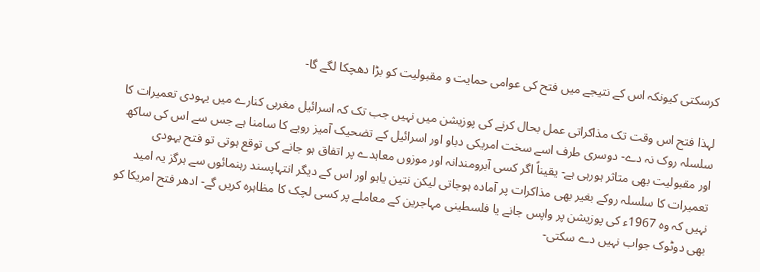کرسکتی کیونکہ اس کے نتیجے میں فتح کی عوامی حمایت و مقبولیت کو بڑا دھچکا لگے گا-

لہذا فتح اس وقت تک مذاکراتی عمل بحال کرنے کی پوزیشن میں نہیں جب تک کہ اسرائیل مغربی کنارے میں یہودی تعمیرات کا سلسلہ روک نہ دے- دوسری طرف اسے سخت امریکی دباو اور اسرائیل کے تضحیک آمیز رویے کا سامنا ہے جس سے اس کی ساکھ اور مقبولیت بھی متاثر ہورہی ہے- یقیناً اگر کسی آبرومندانہ اور موزوں معاہدے پر اتفاق ہو جانے کی توقع ہوتی تو فتح یہودی تعمیرات کا سلسلہ روکے بغیر بھی مذاکرات پر آمادہ ہوجاتی لیکن نتین یاہو اور اس کے دیگر انتہاپسند رہنمائوں سے ہرگز یہ امید نہیں کہ وہ 1967ء کی پوزیشن پر واپس جانے یا فلسطینی مہاجرین کے معاملے پر کسی لچک کا مظاہرہ کریں گے- ادھر فتح امریکا کو بھی دوٹوک جواب نہیں دے سکتی-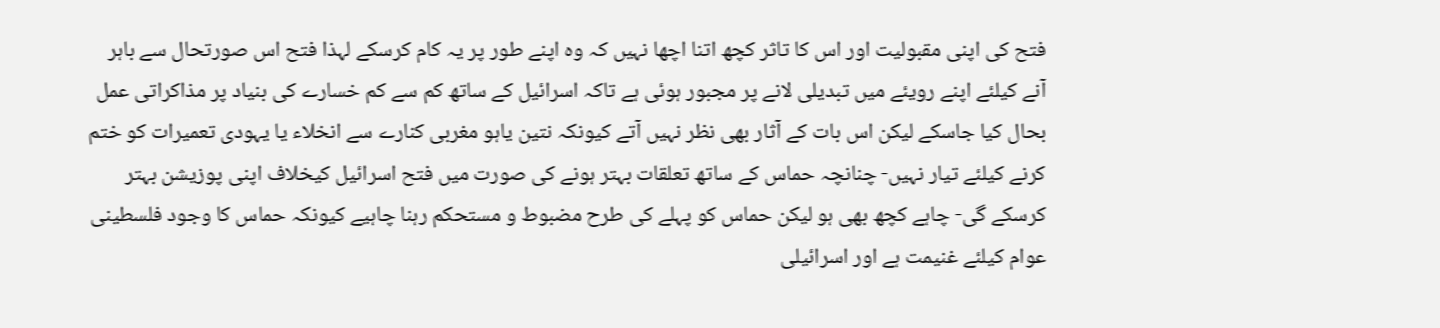فتح کی اپنی مقبولیت اور اس کا تاثر کچھ اتنا اچھا نہیں کہ وہ اپنے طور پر یہ کام کرسکے لہذا فتح اس صورتحال سے باہر آنے کیلئے اپنے رویئے میں تبدیلی لانے پر مجبور ہوئی ہے تاکہ اسرائیل کے ساتھ کم سے کم خسارے کی بنیاد پر مذاکراتی عمل بحال کیا جاسکے لیکن اس بات کے آثار بھی نظر نہیں آتے کیونکہ نتین یاہو مغربی کنارے سے انخلاء یا یہودی تعمیرات کو ختم کرنے کیلئے تیار نہیں- چنانچہ حماس کے ساتھ تعلقات بہتر ہونے کی صورت میں فتح اسرائیل کیخلاف اپنی پوزیشن بہتر کرسکے گی- چاہے کچھ بھی ہو لیکن حماس کو پہلے کی طرح مضبوط و مستحکم رہنا چاہیے کیونکہ حماس کا وجود فلسطینی عوام کیلئے غنیمت ہے اور اسرائیلی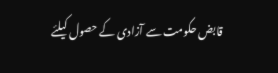قابض حکومت سے آزادی کے حصول کیلئے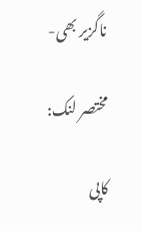ناگزیر بھی-

مختصر لنک:

کاپی